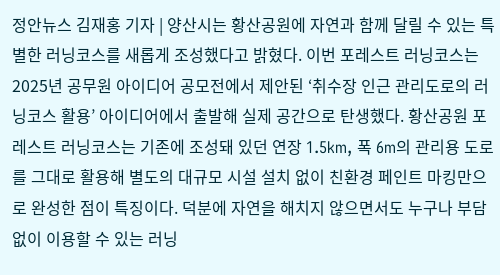정안뉴스 김재홍 기자 | 양산시는 황산공원에 자연과 함께 달릴 수 있는 특별한 러닝코스를 새롭게 조성했다고 밝혔다. 이번 포레스트 러닝코스는 2025년 공무원 아이디어 공모전에서 제안된 ‘취수장 인근 관리도로의 러닝코스 활용’ 아이디어에서 출발해 실제 공간으로 탄생했다. 황산공원 포레스트 러닝코스는 기존에 조성돼 있던 연장 1.5km, 폭 6m의 관리용 도로를 그대로 활용해 별도의 대규모 시설 설치 없이 친환경 페인트 마킹만으로 완성한 점이 특징이다. 덕분에 자연을 해치지 않으면서도 누구나 부담 없이 이용할 수 있는 러닝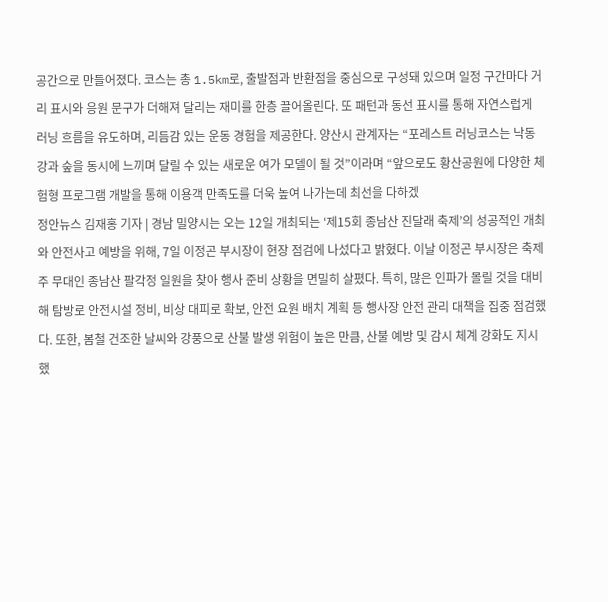공간으로 만들어졌다. 코스는 총 1.5km로, 출발점과 반환점을 중심으로 구성돼 있으며 일정 구간마다 거리 표시와 응원 문구가 더해져 달리는 재미를 한층 끌어올린다. 또 패턴과 동선 표시를 통해 자연스럽게 러닝 흐름을 유도하며, 리듬감 있는 운동 경험을 제공한다. 양산시 관계자는 “포레스트 러닝코스는 낙동강과 숲을 동시에 느끼며 달릴 수 있는 새로운 여가 모델이 될 것”이라며 “앞으로도 황산공원에 다양한 체험형 프로그램 개발을 통해 이용객 만족도를 더욱 높여 나가는데 최선을 다하겠
정안뉴스 김재홍 기자 | 경남 밀양시는 오는 12일 개최되는 ‘제15회 종남산 진달래 축제’의 성공적인 개최와 안전사고 예방을 위해, 7일 이정곤 부시장이 현장 점검에 나섰다고 밝혔다. 이날 이정곤 부시장은 축제 주 무대인 종남산 팔각정 일원을 찾아 행사 준비 상황을 면밀히 살폈다. 특히, 많은 인파가 몰릴 것을 대비해 탐방로 안전시설 정비, 비상 대피로 확보, 안전 요원 배치 계획 등 행사장 안전 관리 대책을 집중 점검했다. 또한, 봄철 건조한 날씨와 강풍으로 산불 발생 위험이 높은 만큼, 산불 예방 및 감시 체계 강화도 지시했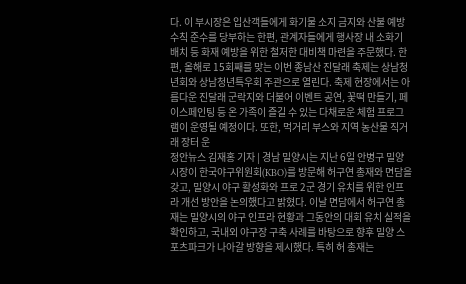다. 이 부시장은 입산객들에게 화기물 소지 금지와 산불 예방 수칙 준수를 당부하는 한편, 관계자들에게 행사장 내 소화기 배치 등 화재 예방을 위한 철저한 대비책 마련을 주문했다. 한편, 올해로 15회째를 맞는 이번 종남산 진달래 축제는 상남청년회와 상남청년특우회 주관으로 열린다. 축제 현장에서는 아름다운 진달래 군락지와 더불어 이벤트 공연, 꽃떡 만들기, 페이스페인팅 등 온 가족이 즐길 수 있는 다채로운 체험 프로그램이 운영될 예정이다. 또한, 먹거리 부스와 지역 농산물 직거래 장터 운
정안뉴스 김재홍 기자 | 경남 밀양시는 지난 6일 안병구 밀양시장이 한국야구위원회(KBO)를 방문해 허구연 총재와 면담을 갖고, 밀양시 야구 활성화와 프로 2군 경기 유치를 위한 인프라 개선 방안을 논의했다고 밝혔다. 이날 면담에서 허구연 총재는 밀양시의 야구 인프라 현황과 그동안의 대회 유치 실적을 확인하고, 국내외 야구장 구축 사례를 바탕으로 향후 밀양 스포츠파크가 나아갈 방향을 제시했다. 특히 허 총재는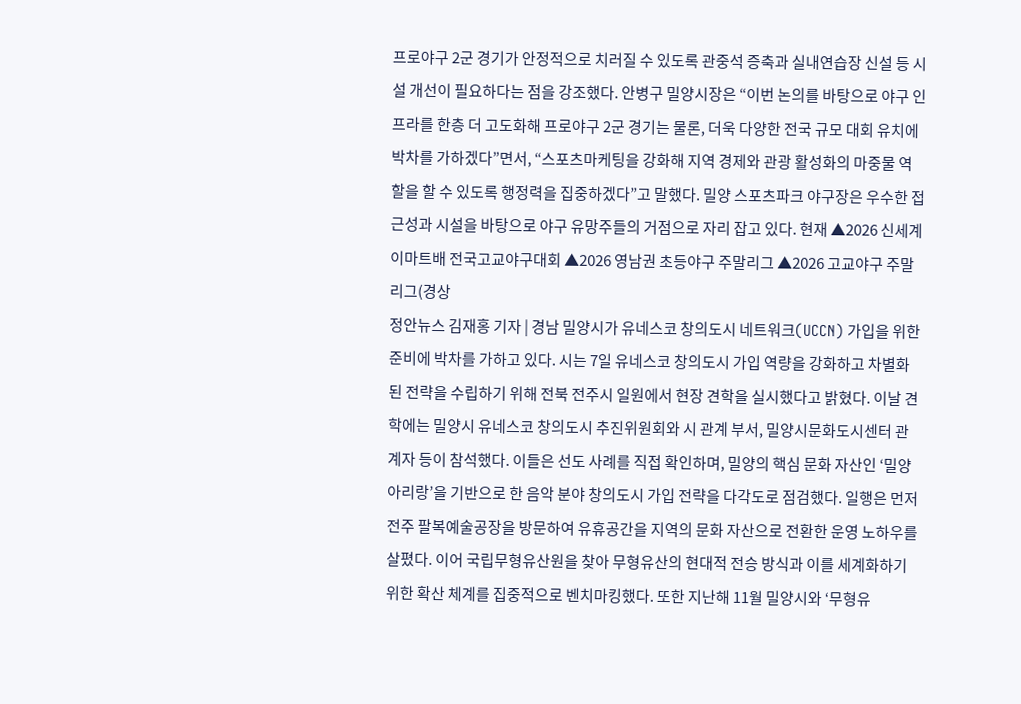프로야구 2군 경기가 안정적으로 치러질 수 있도록 관중석 증축과 실내연습장 신설 등 시설 개선이 필요하다는 점을 강조했다. 안병구 밀양시장은 “이번 논의를 바탕으로 야구 인프라를 한층 더 고도화해 프로야구 2군 경기는 물론, 더욱 다양한 전국 규모 대회 유치에 박차를 가하겠다”면서, “스포츠마케팅을 강화해 지역 경제와 관광 활성화의 마중물 역할을 할 수 있도록 행정력을 집중하겠다”고 말했다. 밀양 스포츠파크 야구장은 우수한 접근성과 시설을 바탕으로 야구 유망주들의 거점으로 자리 잡고 있다. 현재 ▲2026 신세계 이마트배 전국고교야구대회 ▲2026 영남권 초등야구 주말리그 ▲2026 고교야구 주말리그(경상
정안뉴스 김재홍 기자 | 경남 밀양시가 유네스코 창의도시 네트워크(UCCN) 가입을 위한 준비에 박차를 가하고 있다. 시는 7일 유네스코 창의도시 가입 역량을 강화하고 차별화된 전략을 수립하기 위해 전북 전주시 일원에서 현장 견학을 실시했다고 밝혔다. 이날 견학에는 밀양시 유네스코 창의도시 추진위원회와 시 관계 부서, 밀양시문화도시센터 관계자 등이 참석했다. 이들은 선도 사례를 직접 확인하며, 밀양의 핵심 문화 자산인 ‘밀양아리랑’을 기반으로 한 음악 분야 창의도시 가입 전략을 다각도로 점검했다. 일행은 먼저 전주 팔복예술공장을 방문하여 유휴공간을 지역의 문화 자산으로 전환한 운영 노하우를 살폈다. 이어 국립무형유산원을 찾아 무형유산의 현대적 전승 방식과 이를 세계화하기 위한 확산 체계를 집중적으로 벤치마킹했다. 또한 지난해 11월 밀양시와 ‘무형유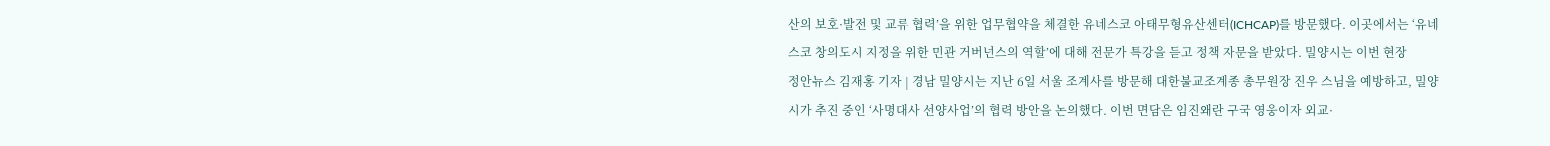산의 보호·발전 및 교류 협력’을 위한 업무협약을 체결한 유네스코 아태무형유산센터(ICHCAP)를 방문했다. 이곳에서는 ‘유네스코 창의도시 지정을 위한 민관 거버넌스의 역할’에 대해 전문가 특강을 듣고 정책 자문을 받았다. 밀양시는 이번 현장
정안뉴스 김재홍 기자 | 경남 밀양시는 지난 6일 서울 조계사를 방문해 대한불교조계종 총무원장 진우 스님을 예방하고, 밀양시가 추진 중인 ‘사명대사 선양사업’의 협력 방안을 논의했다. 이번 면담은 임진왜란 구국 영웅이자 외교·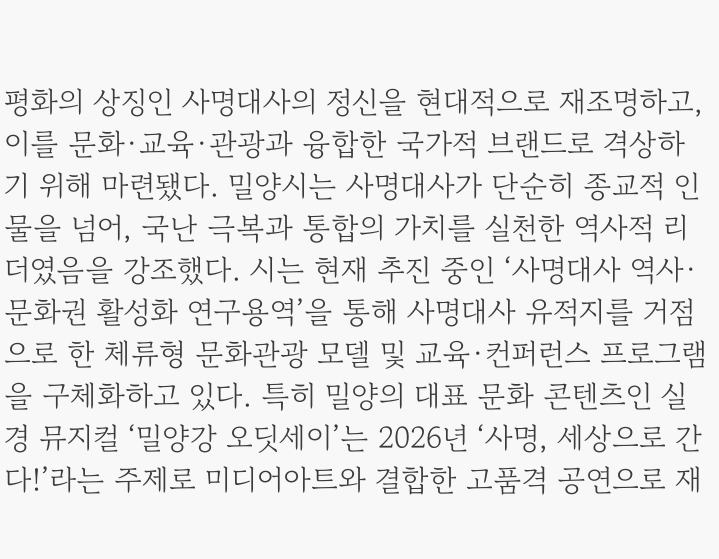평화의 상징인 사명대사의 정신을 현대적으로 재조명하고, 이를 문화·교육·관광과 융합한 국가적 브랜드로 격상하기 위해 마련됐다. 밀양시는 사명대사가 단순히 종교적 인물을 넘어, 국난 극복과 통합의 가치를 실천한 역사적 리더였음을 강조했다. 시는 현재 추진 중인 ‘사명대사 역사·문화권 활성화 연구용역’을 통해 사명대사 유적지를 거점으로 한 체류형 문화관광 모델 및 교육·컨퍼런스 프로그램을 구체화하고 있다. 특히 밀양의 대표 문화 콘텐츠인 실경 뮤지컬 ‘밀양강 오딧세이’는 2026년 ‘사명, 세상으로 간다!’라는 주제로 미디어아트와 결합한 고품격 공연으로 재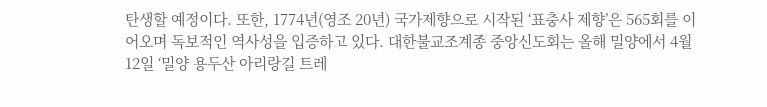탄생할 예정이다. 또한, 1774년(영조 20년) 국가제향으로 시작된 ‘표충사 제향’은 565회를 이어오며 독보적인 역사성을 입증하고 있다. 대한불교조계종 중앙신도회는 올해 밀양에서 4월 12일 ‘밀양 용두산 아리랑길 트레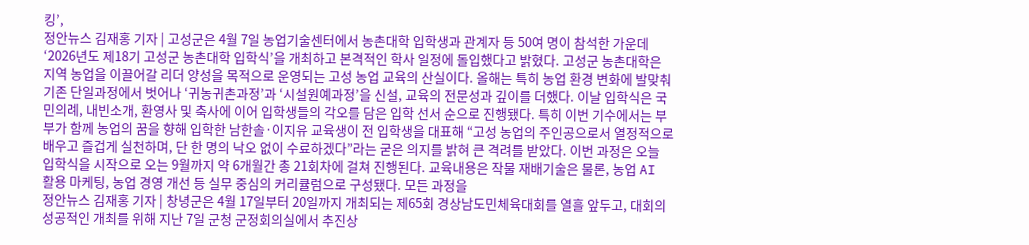킹’,
정안뉴스 김재홍 기자 | 고성군은 4월 7일 농업기술센터에서 농촌대학 입학생과 관계자 등 50여 명이 참석한 가운데 ‘2026년도 제18기 고성군 농촌대학 입학식’을 개최하고 본격적인 학사 일정에 돌입했다고 밝혔다. 고성군 농촌대학은 지역 농업을 이끌어갈 리더 양성을 목적으로 운영되는 고성 농업 교육의 산실이다. 올해는 특히 농업 환경 변화에 발맞춰 기존 단일과정에서 벗어나 ‘귀농귀촌과정’과 ‘시설원예과정’을 신설, 교육의 전문성과 깊이를 더했다. 이날 입학식은 국민의례, 내빈소개, 환영사 및 축사에 이어 입학생들의 각오를 담은 입학 선서 순으로 진행됐다. 특히 이번 기수에서는 부부가 함께 농업의 꿈을 향해 입학한 남한솔·이지유 교육생이 전 입학생을 대표해 “고성 농업의 주인공으로서 열정적으로 배우고 즐겁게 실천하며, 단 한 명의 낙오 없이 수료하겠다”라는 굳은 의지를 밝혀 큰 격려를 받았다. 이번 과정은 오늘 입학식을 시작으로 오는 9월까지 약 6개월간 총 21회차에 걸쳐 진행된다. 교육내용은 작물 재배기술은 물론, 농업 AI 활용 마케팅, 농업 경영 개선 등 실무 중심의 커리큘럼으로 구성됐다. 모든 과정을
정안뉴스 김재홍 기자 | 창녕군은 4월 17일부터 20일까지 개최되는 제65회 경상남도민체육대회를 열흘 앞두고, 대회의 성공적인 개최를 위해 지난 7일 군청 군정회의실에서 추진상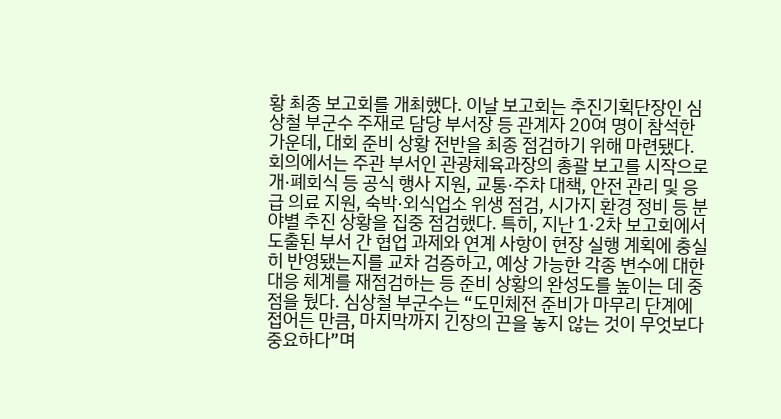황 최종 보고회를 개최했다. 이날 보고회는 추진기획단장인 심상철 부군수 주재로 담당 부서장 등 관계자 20여 명이 참석한 가운데, 대회 준비 상황 전반을 최종 점검하기 위해 마련됐다. 회의에서는 주관 부서인 관광체육과장의 총괄 보고를 시작으로 개·폐회식 등 공식 행사 지원, 교통·주차 대책, 안전 관리 및 응급 의료 지원, 숙박·외식업소 위생 점검, 시가지 환경 정비 등 분야별 추진 상황을 집중 점검했다. 특히, 지난 1·2차 보고회에서 도출된 부서 간 협업 과제와 연계 사항이 현장 실행 계획에 충실히 반영됐는지를 교차 검증하고, 예상 가능한 각종 변수에 대한 대응 체계를 재점검하는 등 준비 상황의 완성도를 높이는 데 중점을 뒀다. 심상철 부군수는 “도민체전 준비가 마무리 단계에 접어든 만큼, 마지막까지 긴장의 끈을 놓지 않는 것이 무엇보다 중요하다”며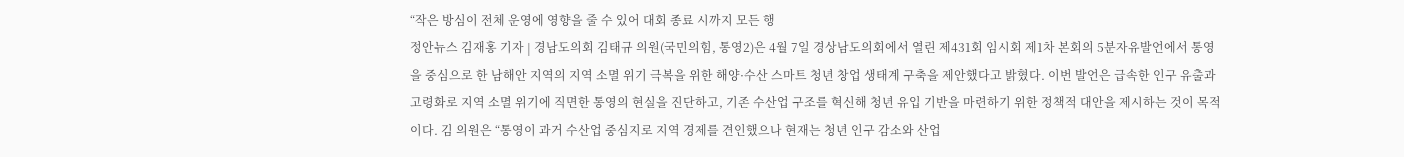“작은 방심이 전체 운영에 영향을 줄 수 있어 대회 종료 시까지 모든 행
정안뉴스 김재홍 기자 | 경남도의회 김태규 의원(국민의힘, 통영2)은 4월 7일 경상남도의회에서 열린 제431회 임시회 제1차 본회의 5분자유발언에서 통영을 중심으로 한 남해안 지역의 지역 소멸 위기 극복을 위한 해양·수산 스마트 청년 창업 생태계 구축을 제안했다고 밝혔다. 이번 발언은 급속한 인구 유출과 고령화로 지역 소멸 위기에 직면한 통영의 현실을 진단하고, 기존 수산업 구조를 혁신해 청년 유입 기반을 마련하기 위한 정책적 대안을 제시하는 것이 목적이다. 김 의원은 “통영이 과거 수산업 중심지로 지역 경제를 견인했으나 현재는 청년 인구 감소와 산업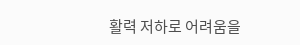활력 저하로 어려움을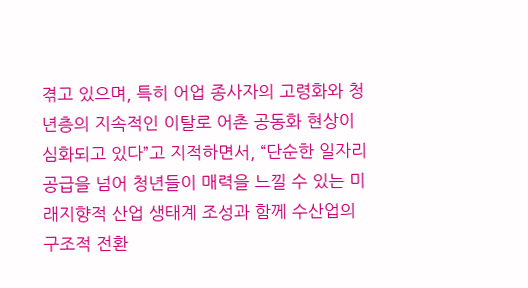겪고 있으며, 특히 어업 종사자의 고령화와 청년층의 지속적인 이탈로 어촌 공동화 현상이 심화되고 있다”고 지적하면서, “단순한 일자리 공급을 넘어 청년들이 매력을 느낄 수 있는 미래지향적 산업 생태계 조성과 함께 수산업의 구조적 전환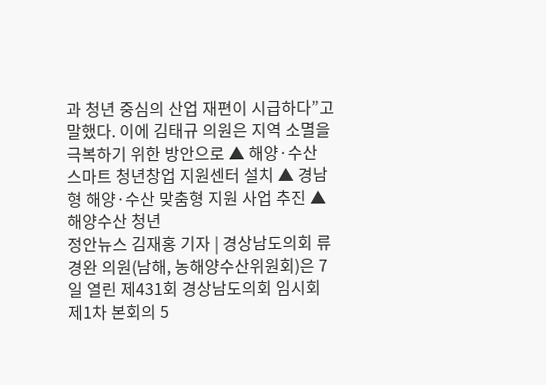과 청년 중심의 산업 재편이 시급하다”고 말했다. 이에 김태규 의원은 지역 소멸을 극복하기 위한 방안으로 ▲ 해양·수산 스마트 청년창업 지원센터 설치 ▲ 경남형 해양·수산 맞춤형 지원 사업 추진 ▲ 해양수산 청년
정안뉴스 김재홍 기자 | 경상남도의회 류경완 의원(남해, 농해양수산위원회)은 7일 열린 제431회 경상남도의회 임시회 제1차 본회의 5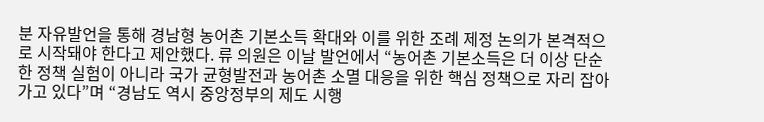분 자유발언을 통해 경남형 농어촌 기본소득 확대와 이를 위한 조례 제정 논의가 본격적으로 시작돼야 한다고 제안했다. 류 의원은 이날 발언에서 “농어촌 기본소득은 더 이상 단순한 정책 실험이 아니라 국가 균형발전과 농어촌 소멸 대응을 위한 핵심 정책으로 자리 잡아가고 있다”며 “경남도 역시 중앙정부의 제도 시행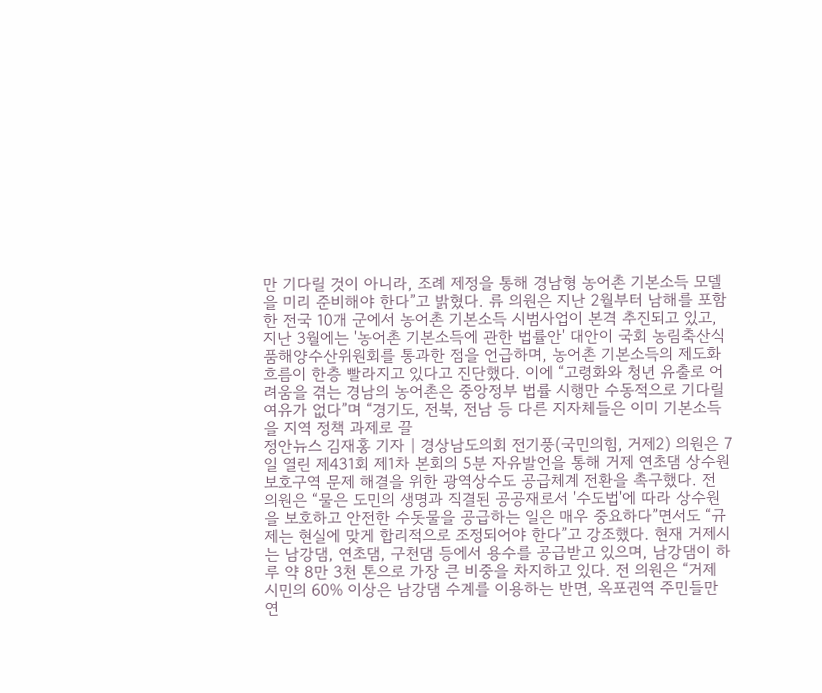만 기다릴 것이 아니라, 조례 제정을 통해 경남형 농어촌 기본소득 모델을 미리 준비해야 한다”고 밝혔다. 류 의원은 지난 2월부터 남해를 포함한 전국 10개 군에서 농어촌 기본소득 시범사업이 본격 추진되고 있고, 지난 3월에는 '농어촌 기본소득에 관한 법률안' 대안이 국회 농림축산식품해양수산위원회를 통과한 점을 언급하며, 농어촌 기본소득의 제도화 흐름이 한층 빨라지고 있다고 진단했다. 이에 “고령화와 청년 유출로 어려움을 겪는 경남의 농어촌은 중앙정부 법률 시행만 수동적으로 기다릴 여유가 없다”며 “경기도, 전북, 전남 등 다른 지자체들은 이미 기본소득을 지역 정책 과제로 끌
정안뉴스 김재홍 기자 | 경상남도의회 전기풍(국민의힘, 거제2) 의원은 7일 열린 제431회 제1차 본회의 5분 자유발언을 통해 거제 연초댐 상수원보호구역 문제 해결을 위한 광역상수도 공급체계 전환을 촉구했다. 전 의원은 “물은 도민의 생명과 직결된 공공재로서 '수도법'에 따라 상수원을 보호하고 안전한 수돗물을 공급하는 일은 매우 중요하다”면서도 “규제는 현실에 맞게 합리적으로 조정되어야 한다”고 강조했다. 현재 거제시는 남강댐, 연초댐, 구천댐 등에서 용수를 공급받고 있으며, 남강댐이 하루 약 8만 3천 톤으로 가장 큰 비중을 차지하고 있다. 전 의원은 “거제 시민의 60% 이상은 남강댐 수계를 이용하는 반면, 옥포권역 주민들만 연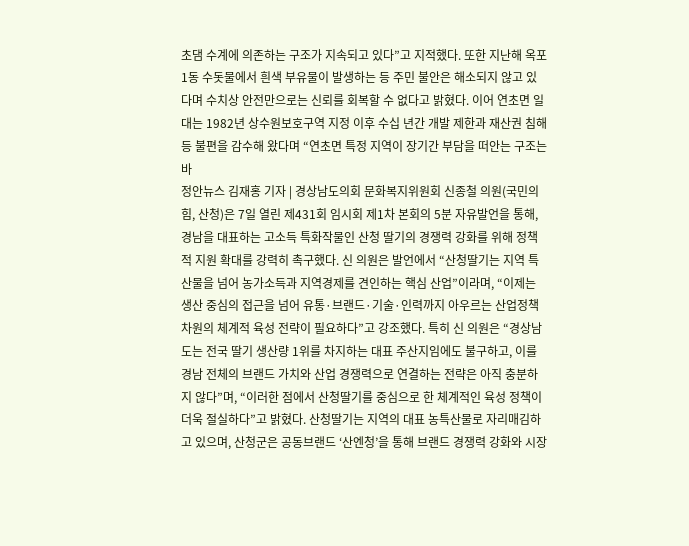초댐 수계에 의존하는 구조가 지속되고 있다”고 지적했다. 또한 지난해 옥포1동 수돗물에서 흰색 부유물이 발생하는 등 주민 불안은 해소되지 않고 있다며 수치상 안전만으로는 신뢰를 회복할 수 없다고 밝혔다. 이어 연초면 일대는 1982년 상수원보호구역 지정 이후 수십 년간 개발 제한과 재산권 침해 등 불편을 감수해 왔다며 “연초면 특정 지역이 장기간 부담을 떠안는 구조는 바
정안뉴스 김재홍 기자 | 경상남도의회 문화복지위원회 신종철 의원(국민의힘, 산청)은 7일 열린 제431회 임시회 제1차 본회의 5분 자유발언을 통해, 경남을 대표하는 고소득 특화작물인 산청 딸기의 경쟁력 강화를 위해 정책적 지원 확대를 강력히 촉구했다. 신 의원은 발언에서 “산청딸기는 지역 특산물을 넘어 농가소득과 지역경제를 견인하는 핵심 산업”이라며, “이제는 생산 중심의 접근을 넘어 유통·브랜드·기술·인력까지 아우르는 산업정책 차원의 체계적 육성 전략이 필요하다”고 강조했다. 특히 신 의원은 “경상남도는 전국 딸기 생산량 1위를 차지하는 대표 주산지임에도 불구하고, 이를 경남 전체의 브랜드 가치와 산업 경쟁력으로 연결하는 전략은 아직 충분하지 않다”며, “이러한 점에서 산청딸기를 중심으로 한 체계적인 육성 정책이 더욱 절실하다”고 밝혔다. 산청딸기는 지역의 대표 농특산물로 자리매김하고 있으며, 산청군은 공동브랜드 ‘산엔청’을 통해 브랜드 경쟁력 강화와 시장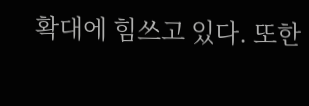확대에 힘쓰고 있다. 또한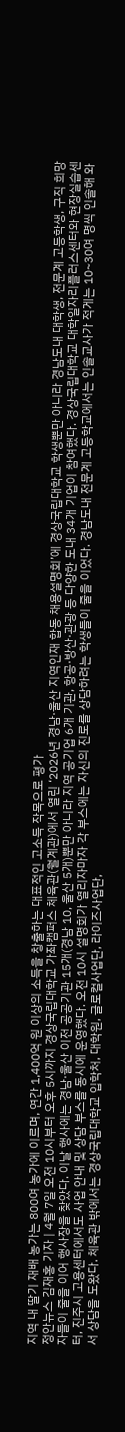지역 내 딸기 재배 농가는 800여 농가에 이르며, 연간 1,400억 원 이상의 소득을 창출하는 대표적인 고소득 작목으로 평가
정안뉴스 김재홍 기자 | 4월 7일 오전 10시부터 오후 5시까지 경상국립대학교 가좌캠퍼스 체육관(월계관)에서 열린 ‘2026년 경남·울산 지역인재 합동 채용설명회’에 경상국립대학교 학생뿐만 아니라 경남도내 대학생, 전문계 고등학생, 구직 희망자들이 줄을 이어 행사장을 찾았다. 이날 행사에는 경남·울산 이전 공공기관 15개(경남 10, 울산 5개)뿐만 아니라 지역 공기업 6개 기관, 항공·방산·관광 등 다양한 도내 34개 기업이 참여했다. 경상국립대학교 대학일자리플러스센터와 현장실습센터, 진주시 고용센터에서도 사업 안내 및 상담 부스를 동시에 운영했다. 오전 10시 설명회가 열리자마자 각 부스에는 자신의 진로를 상담하려는 학생들이 줄을 이었다. 경남도내 전문계 고등학교에서는 인솔교사가 적게는 10~30여 명씩 인솔해 와서 상담을 도왔다. 체육관 밖에서는 경상국립대학교 입학처, 대학원, 글로컬사업단, 라이즈사업단,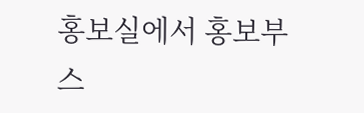홍보실에서 홍보부스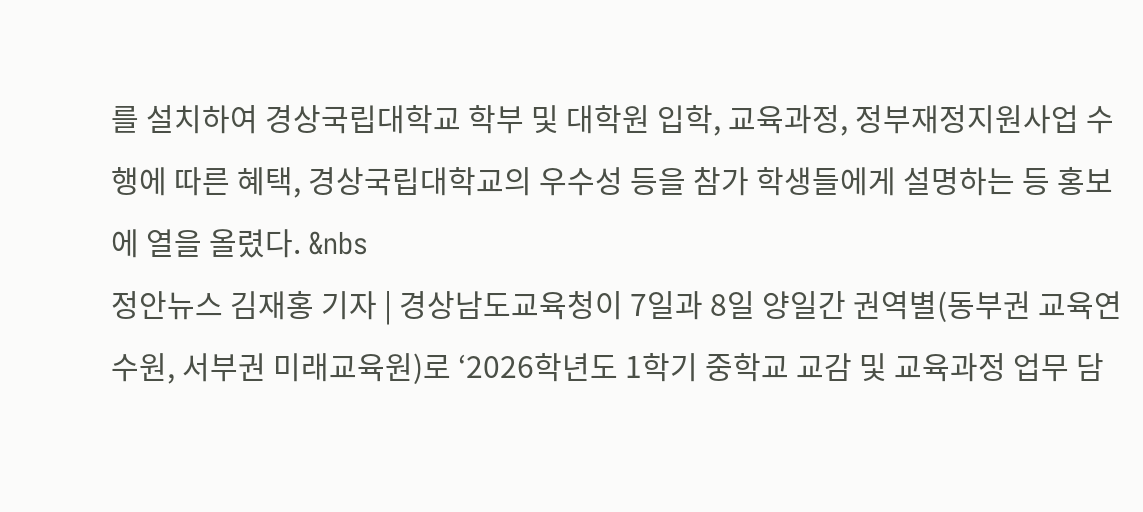를 설치하여 경상국립대학교 학부 및 대학원 입학, 교육과정, 정부재정지원사업 수행에 따른 혜택, 경상국립대학교의 우수성 등을 참가 학생들에게 설명하는 등 홍보에 열을 올렸다. &nbs
정안뉴스 김재홍 기자 | 경상남도교육청이 7일과 8일 양일간 권역별(동부권 교육연수원, 서부권 미래교육원)로 ‘2026학년도 1학기 중학교 교감 및 교육과정 업무 담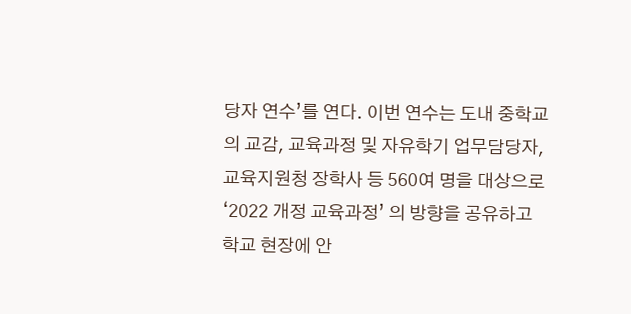당자 연수’를 연다. 이번 연수는 도내 중학교의 교감, 교육과정 및 자유학기 업무담당자, 교육지원청 장학사 등 560여 명을 대상으로 ‘2022 개정 교육과정’ 의 방향을 공유하고 학교 현장에 안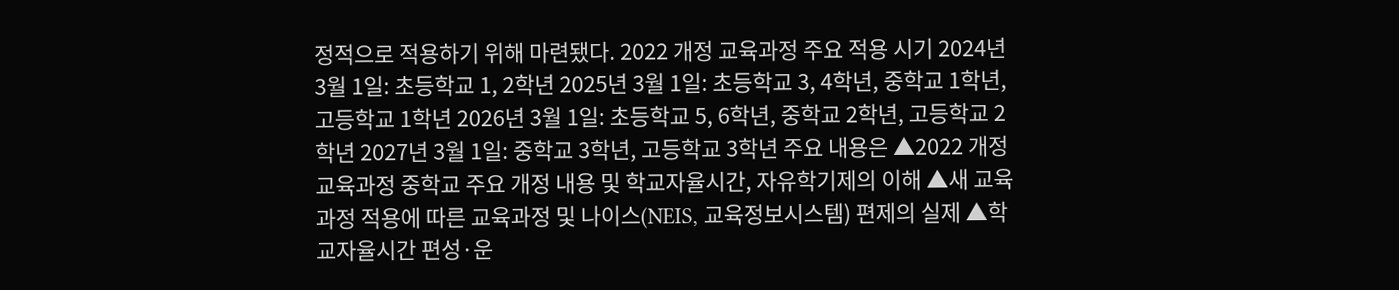정적으로 적용하기 위해 마련됐다. 2022 개정 교육과정 주요 적용 시기 2024년 3월 1일: 초등학교 1, 2학년 2025년 3월 1일: 초등학교 3, 4학년, 중학교 1학년, 고등학교 1학년 2026년 3월 1일: 초등학교 5, 6학년, 중학교 2학년, 고등학교 2학년 2027년 3월 1일: 중학교 3학년, 고등학교 3학년 주요 내용은 ▲2022 개정 교육과정 중학교 주요 개정 내용 및 학교자율시간, 자유학기제의 이해 ▲새 교육과정 적용에 따른 교육과정 및 나이스(NEIS, 교육정보시스템) 편제의 실제 ▲학교자율시간 편성·운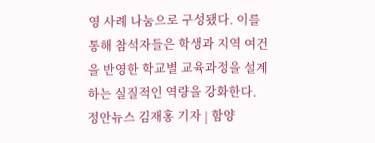영 사례 나눔으로 구성됐다. 이를 통해 참석자들은 학생과 지역 여건을 반영한 학교별 교육과정을 설계하는 실질적인 역량을 강화한다.
정안뉴스 김재홍 기자 | 함양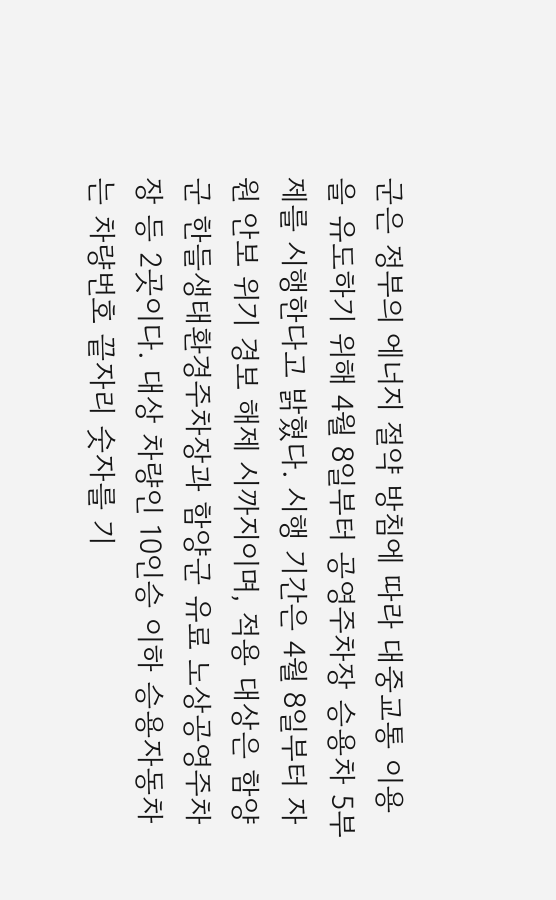군은 정부의 에너지 절약 방침에 따라 대중교통 이용을 유도하기 위해 4월 8일부터 공영주차장 승용차 5부제를 시행한다고 밝혔다. 시행 기간은 4월 8일부터 자원 안보 위기 경보 해제 시까지이며, 적용 대상은 함양군 한들생태환경주차장과 함양군 유료 노상공영주차장 등 2곳이다. 대상 차량인 10인승 이하 승용자동차는 차량번호 끝자리 숫자를 기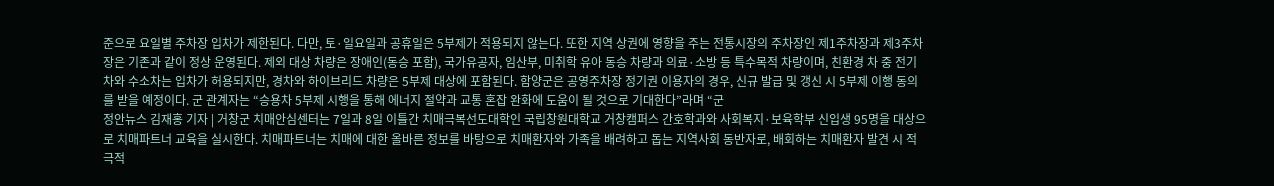준으로 요일별 주차장 입차가 제한된다. 다만, 토·일요일과 공휴일은 5부제가 적용되지 않는다. 또한 지역 상권에 영향을 주는 전통시장의 주차장인 제1주차장과 제3주차장은 기존과 같이 정상 운영된다. 제외 대상 차량은 장애인(동승 포함), 국가유공자, 임산부, 미취학 유아 동승 차량과 의료·소방 등 특수목적 차량이며, 친환경 차 중 전기차와 수소차는 입차가 허용되지만, 경차와 하이브리드 차량은 5부제 대상에 포함된다. 함양군은 공영주차장 정기권 이용자의 경우, 신규 발급 및 갱신 시 5부제 이행 동의를 받을 예정이다. 군 관계자는 “승용차 5부제 시행을 통해 에너지 절약과 교통 혼잡 완화에 도움이 될 것으로 기대한다”라며 “군
정안뉴스 김재홍 기자 | 거창군 치매안심센터는 7일과 8일 이틀간 치매극복선도대학인 국립창원대학교 거창캠퍼스 간호학과와 사회복지·보육학부 신입생 95명을 대상으로 치매파트너 교육을 실시한다. 치매파트너는 치매에 대한 올바른 정보를 바탕으로 치매환자와 가족을 배려하고 돕는 지역사회 동반자로, 배회하는 치매환자 발견 시 적극적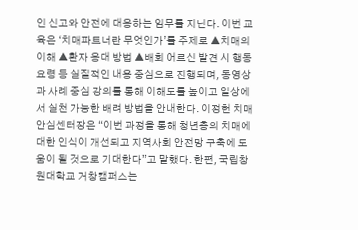인 신고와 안전에 대응하는 임무를 지닌다. 이번 교육은 ‘치매파트너란 무엇인가’를 주제로 ▲치매의 이해 ▲환자 응대 방법 ▲배회 어르신 발견 시 행동 요령 등 실질적인 내용 중심으로 진행되며, 동영상과 사례 중심 강의를 통해 이해도를 높이고 일상에서 실천 가능한 배려 방법을 안내한다. 이정헌 치매안심센터장은 “이번 과정을 통해 청년층의 치매에 대한 인식이 개선되고 지역사회 안전망 구축에 도움이 될 것으로 기대한다”고 말했다. 한편, 국립창원대학교 거창캠퍼스는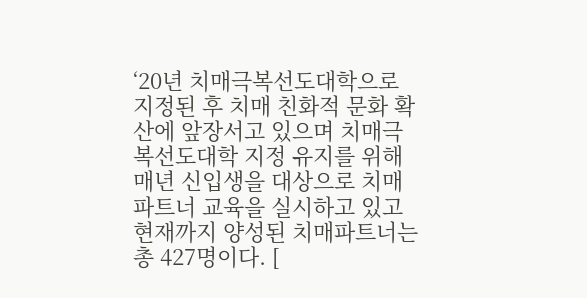‘20년 치매극복선도대학으로 지정된 후 치매 친화적 문화 확산에 앞장서고 있으며 치매극복선도대학 지정 유지를 위해 매년 신입생을 대상으로 치매파트너 교육을 실시하고 있고 현재까지 양성된 치매파트너는 총 427명이다. [